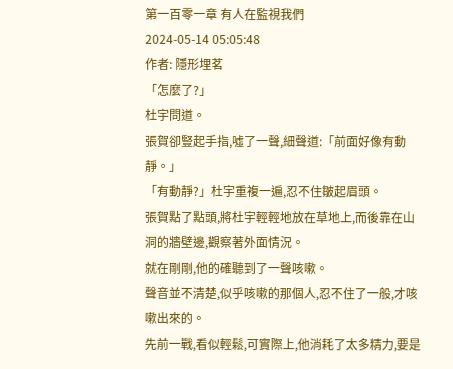第一百零一章 有人在監視我們
2024-05-14 05:05:48
作者: 隱形埋茗
「怎麼了?」
杜宇問道。
張賀卻豎起手指,噓了一聲,細聲道:「前面好像有動靜。」
「有動靜?」杜宇重複一遍,忍不住皺起眉頭。
張賀點了點頭,將杜宇輕輕地放在草地上,而後靠在山洞的牆壁邊,觀察著外面情況。
就在剛剛,他的確聽到了一聲咳嗽。
聲音並不清楚,似乎咳嗽的那個人,忍不住了一般,才咳嗽出來的。
先前一戰,看似輕鬆,可實際上,他消耗了太多精力,要是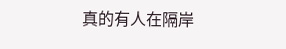真的有人在隔岸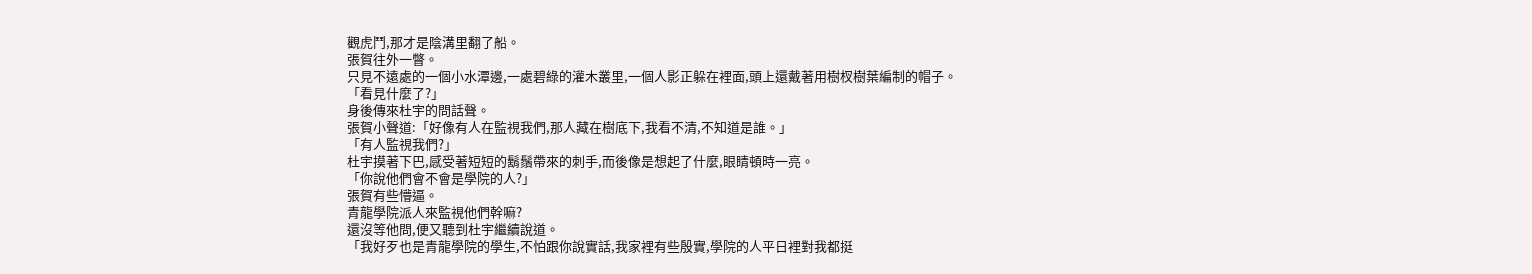觀虎鬥,那才是陰溝里翻了船。
張賀往外一瞥。
只見不遠處的一個小水潭邊,一處碧綠的灌木叢里,一個人影正躲在裡面,頭上還戴著用樹杈樹葉編制的帽子。
「看見什麼了?」
身後傳來杜宇的問話聲。
張賀小聲道:「好像有人在監視我們,那人藏在樹底下,我看不清,不知道是誰。」
「有人監視我們?」
杜宇摸著下巴,感受著短短的鬍鬚帶來的刺手,而後像是想起了什麼,眼睛頓時一亮。
「你說他們會不會是學院的人?」
張賀有些懵逼。
青龍學院派人來監視他們幹嘛?
還沒等他問,便又聽到杜宇繼續說道。
「我好歹也是青龍學院的學生,不怕跟你說實話,我家裡有些殷實,學院的人平日裡對我都挺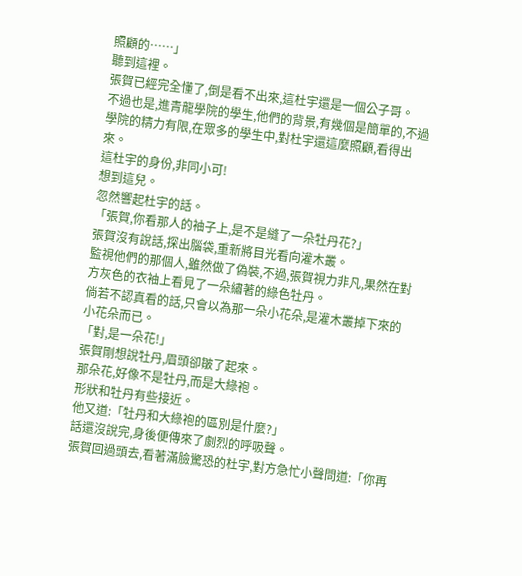照顧的……」
聽到這裡。
張賀已經完全懂了,倒是看不出來,這杜宇還是一個公子哥。
不過也是,進青龍學院的學生,他們的背景,有幾個是簡單的,不過學院的精力有限,在眾多的學生中,對杜宇還這麼照顧,看得出來。
這杜宇的身份,非同小可!
想到這兒。
忽然響起杜宇的話。
「張賀,你看那人的袖子上,是不是縫了一朵牡丹花?」
張賀沒有說話,探出腦袋,重新將目光看向灌木叢。
監視他們的那個人,雖然做了偽裝,不過,張賀視力非凡,果然在對方灰色的衣袖上看見了一朵繡著的綠色牡丹。
倘若不認真看的話,只會以為那一朵小花朵,是灌木叢掉下來的小花朵而已。
「對,是一朵花!」
張賀剛想說牡丹,眉頭卻皺了起來。
那朵花,好像不是牡丹,而是大綠袍。
形狀和牡丹有些接近。
他又道:「牡丹和大綠袍的區別是什麼?」
話還沒說完,身後便傳來了劇烈的呼吸聲。
張賀回過頭去,看著滿臉驚恐的杜宇,對方急忙小聲問道:「你再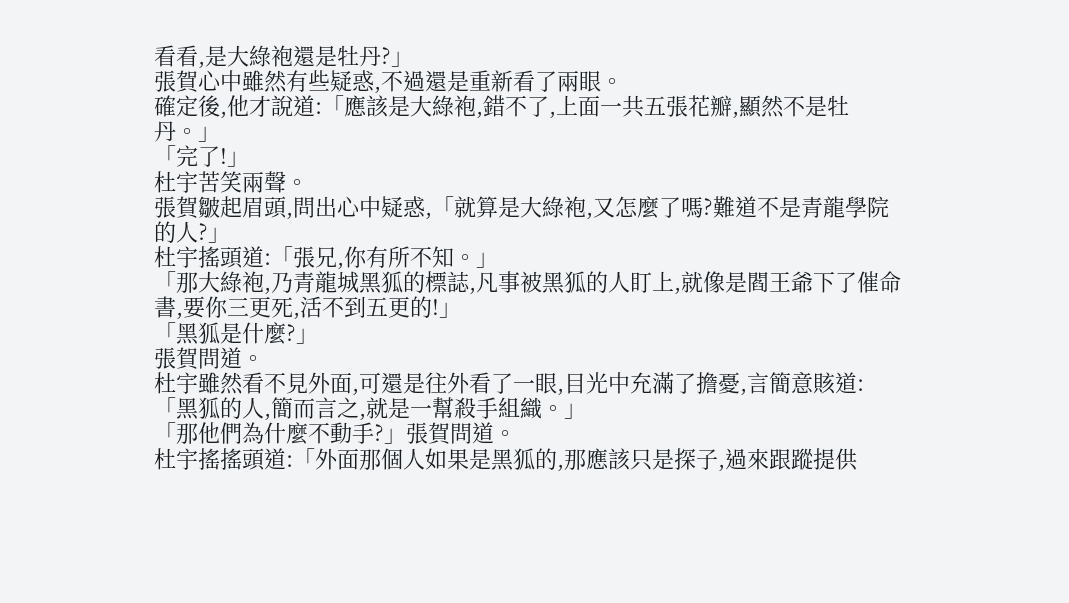看看,是大綠袍還是牡丹?」
張賀心中雖然有些疑惑,不過還是重新看了兩眼。
確定後,他才說道:「應該是大綠袍,錯不了,上面一共五張花瓣,顯然不是牡丹。」
「完了!」
杜宇苦笑兩聲。
張賀皺起眉頭,問出心中疑惑,「就算是大綠袍,又怎麼了嗎?難道不是青龍學院的人?」
杜宇搖頭道:「張兄,你有所不知。」
「那大綠袍,乃青龍城黑狐的標誌,凡事被黑狐的人盯上,就像是閻王爺下了催命書,要你三更死,活不到五更的!」
「黑狐是什麼?」
張賀問道。
杜宇雖然看不見外面,可還是往外看了一眼,目光中充滿了擔憂,言簡意賅道:「黑狐的人,簡而言之,就是一幫殺手組織。」
「那他們為什麼不動手?」張賀問道。
杜宇搖搖頭道:「外面那個人如果是黑狐的,那應該只是探子,過來跟蹤提供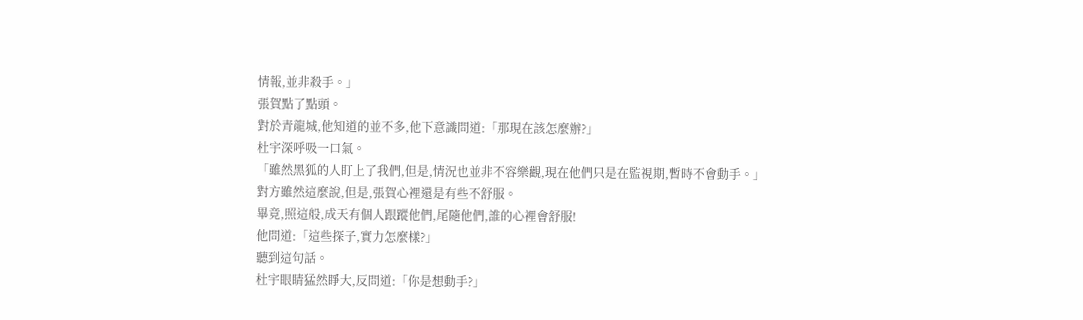情報,並非殺手。」
張賀點了點頭。
對於青龍城,他知道的並不多,他下意識問道:「那現在該怎麼辦?」
杜宇深呼吸一口氣。
「雖然黑狐的人盯上了我們,但是,情況也並非不容樂觀,現在他們只是在監視期,暫時不會動手。」
對方雖然這麼說,但是,張賀心裡還是有些不舒服。
畢竟,照這般,成天有個人跟蹤他們,尾隨他們,誰的心裡會舒服!
他問道:「這些探子,實力怎麼樣?」
聽到這句話。
杜宇眼睛猛然睜大,反問道:「你是想動手?」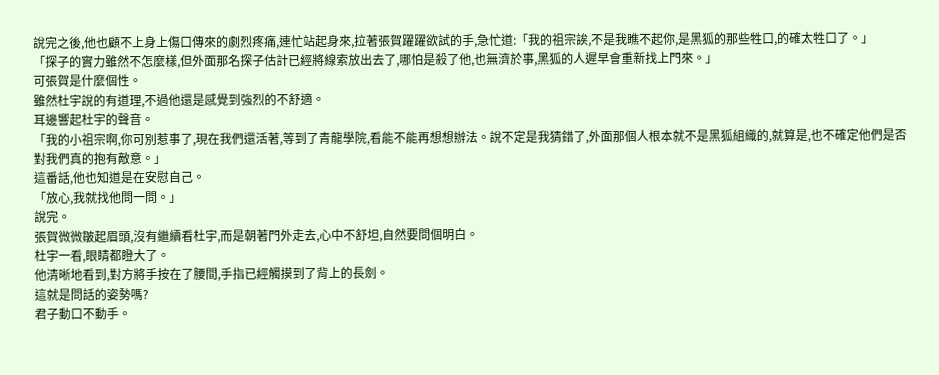說完之後,他也顧不上身上傷口傳來的劇烈疼痛,連忙站起身來,拉著張賀躍躍欲試的手,急忙道:「我的祖宗誒,不是我瞧不起你,是黑狐的那些牲口,的確太牲口了。」
「探子的實力雖然不怎麼樣,但外面那名探子估計已經將線索放出去了,哪怕是殺了他,也無濟於事,黑狐的人遲早會重新找上門來。」
可張賀是什麼個性。
雖然杜宇說的有道理,不過他還是感覺到強烈的不舒適。
耳邊響起杜宇的聲音。
「我的小祖宗啊,你可別惹事了,現在我們還活著,等到了青龍學院,看能不能再想想辦法。說不定是我猜錯了,外面那個人根本就不是黑狐組織的,就算是,也不確定他們是否對我們真的抱有敵意。」
這番話,他也知道是在安慰自己。
「放心,我就找他問一問。」
說完。
張賀微微皺起眉頭,沒有繼續看杜宇,而是朝著門外走去,心中不舒坦,自然要問個明白。
杜宇一看,眼睛都瞪大了。
他清晰地看到,對方將手按在了腰間,手指已經觸摸到了背上的長劍。
這就是問話的姿勢嗎?
君子動口不動手。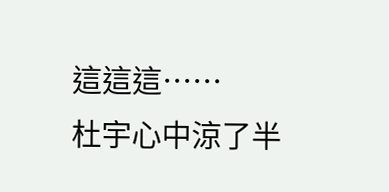這這這……
杜宇心中涼了半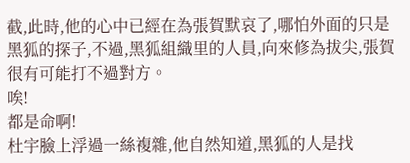截,此時,他的心中已經在為張賀默哀了,哪怕外面的只是黑狐的探子,不過,黑狐組織里的人員,向來修為拔尖,張賀很有可能打不過對方。
唉!
都是命啊!
杜宇臉上浮過一絲複雜,他自然知道,黑狐的人是找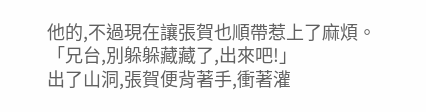他的,不過現在讓張賀也順帶惹上了麻煩。
「兄台,別躲躲藏藏了,出來吧!」
出了山洞,張賀便背著手,衝著灌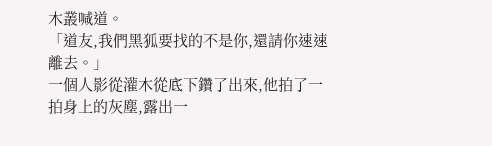木叢喊道。
「道友,我們黑狐要找的不是你,還請你速速離去。」
一個人影從灌木從底下鑽了出來,他拍了一拍身上的灰塵,露出一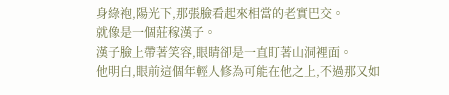身綠袍,陽光下,那張臉看起來相當的老實巴交。
就像是一個莊稼漢子。
漢子臉上帶著笑容,眼睛卻是一直盯著山洞裡面。
他明白,眼前這個年輕人修為可能在他之上,不過那又如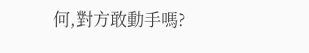何,對方敢動手嗎?